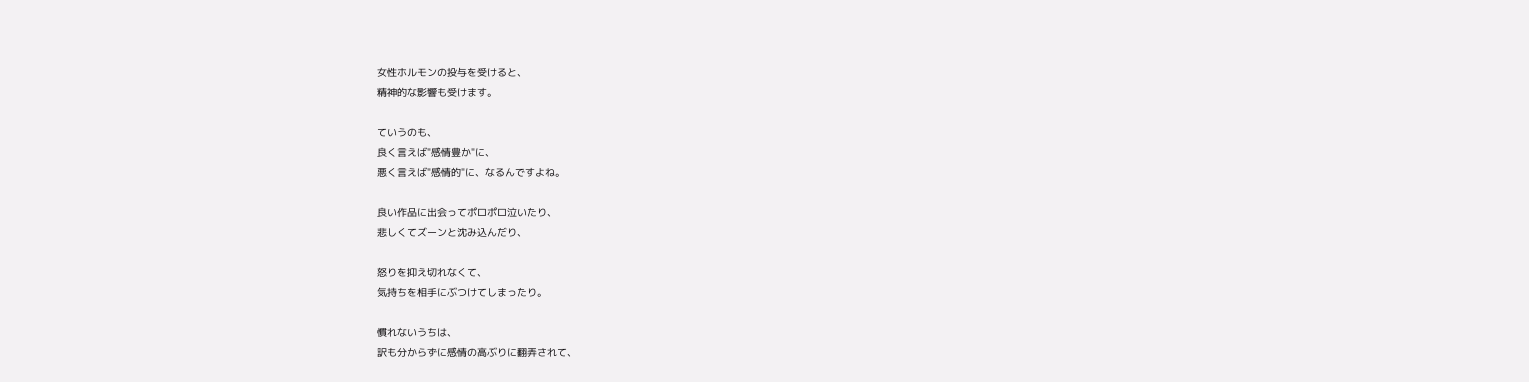女性ホルモンの投与を受けると、
精神的な影響も受けます。

ていうのも、
良く言えば"感情豊か"に、
悪く言えば"感情的"に、なるんですよね。

良い作品に出会ってポロポロ泣いたり、
悲しくてズーンと沈み込んだり、

怒りを抑え切れなくて、
気持ちを相手にぶつけてしまったり。

慣れないうちは、
訳も分からずに感情の高ぶりに翻弄されて、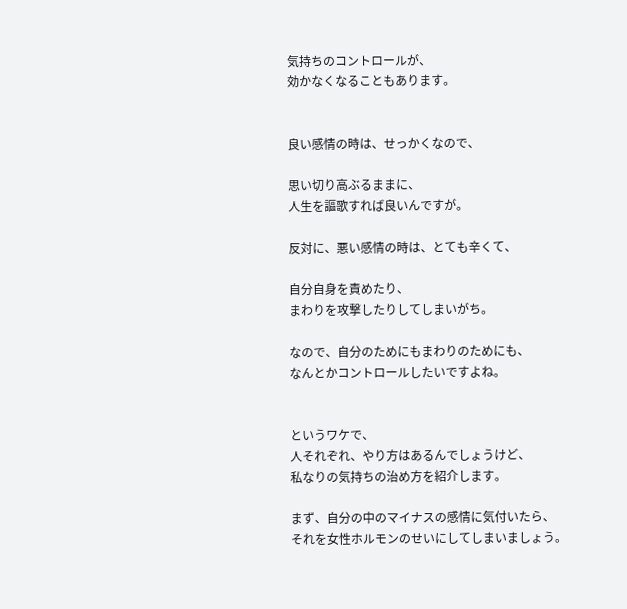気持ちのコントロールが、
効かなくなることもあります。


良い感情の時は、せっかくなので、

思い切り高ぶるままに、
人生を謳歌すれば良いんですが。

反対に、悪い感情の時は、とても辛くて、

自分自身を責めたり、
まわりを攻撃したりしてしまいがち。

なので、自分のためにもまわりのためにも、
なんとかコントロールしたいですよね。


というワケで、
人それぞれ、やり方はあるんでしょうけど、
私なりの気持ちの治め方を紹介します。

まず、自分の中のマイナスの感情に気付いたら、
それを女性ホルモンのせいにしてしまいましょう。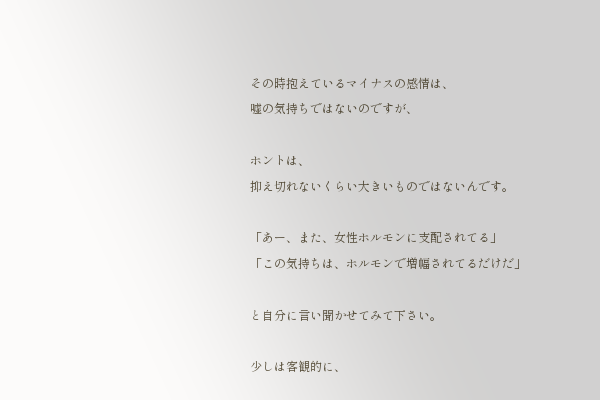その時抱えているマイナスの感情は、
嘘の気持ちではないのですが、

ホントは、
抑え切れないくらい大きいものではないんです。

「あー、また、女性ホルモンに支配されてる」
「この気持ちは、ホルモンで増幅されてるだけだ」

と自分に言い聞かせてみて下さい。

少しは客観的に、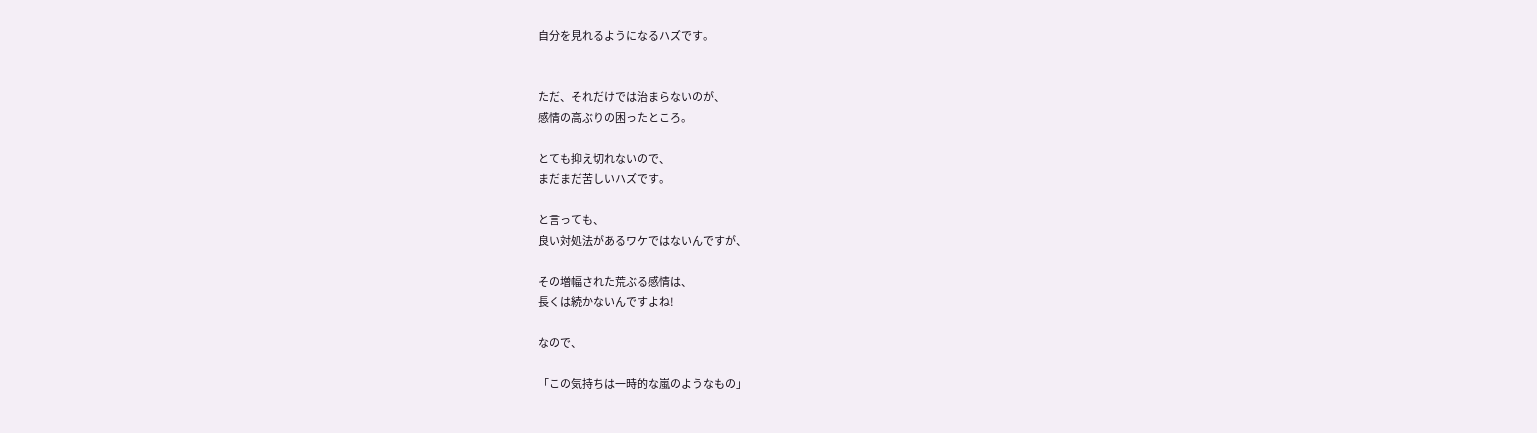自分を見れるようになるハズです。


ただ、それだけでは治まらないのが、
感情の高ぶりの困ったところ。

とても抑え切れないので、
まだまだ苦しいハズです。

と言っても、
良い対処法があるワケではないんですが、

その増幅された荒ぶる感情は、
長くは続かないんですよね!

なので、

「この気持ちは一時的な嵐のようなもの」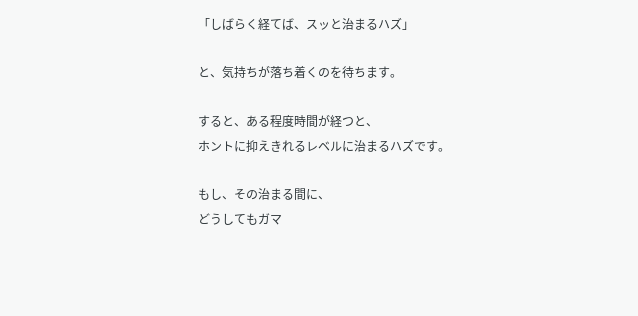「しばらく経てば、スッと治まるハズ」

と、気持ちが落ち着くのを待ちます。

すると、ある程度時間が経つと、
ホントに抑えきれるレベルに治まるハズです。

もし、その治まる間に、
どうしてもガマ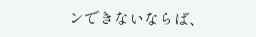ンできないならば、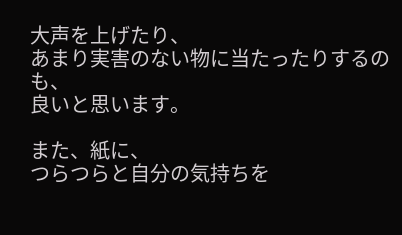大声を上げたり、
あまり実害のない物に当たったりするのも、
良いと思います。

また、紙に、
つらつらと自分の気持ちを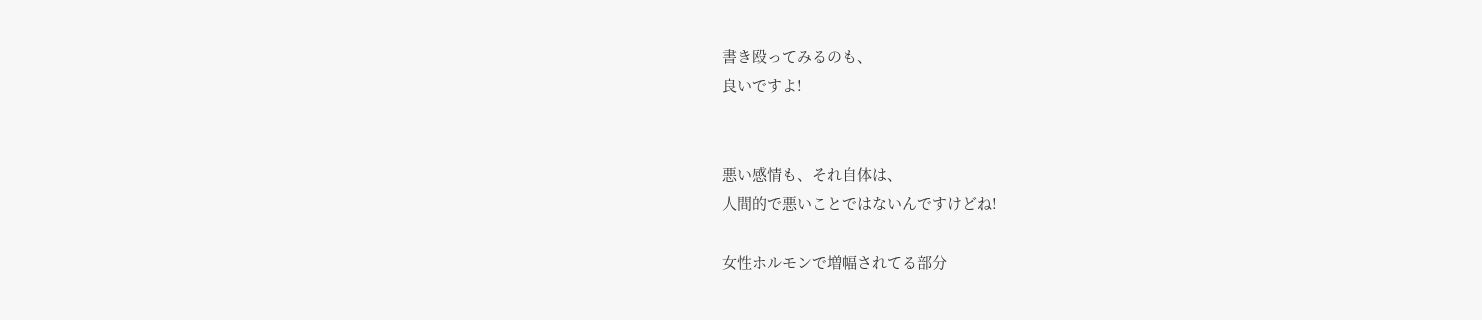書き殴ってみるのも、
良いですよ!


悪い感情も、それ自体は、
人間的で悪いことではないんですけどね!

女性ホルモンで増幅されてる部分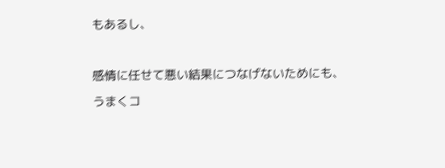もあるし、

感情に任せて悪い結果につなげないためにも、
うまくコ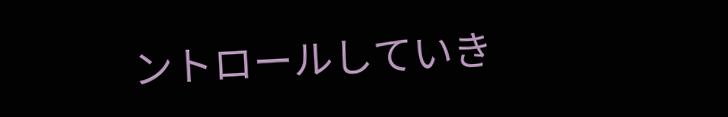ントロールしていき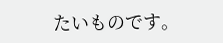たいものです。